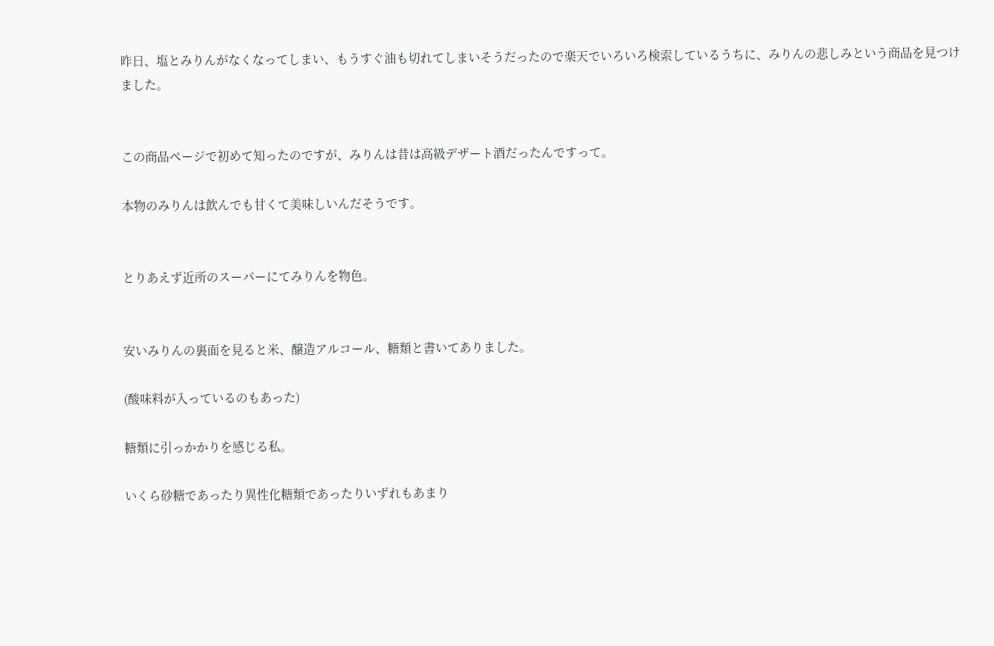昨日、塩とみりんがなくなってしまい、もうすぐ油も切れてしまいそうだったので楽天でいろいろ検索しているうちに、みりんの悲しみという商品を見つけました。


この商品ページで初めて知ったのですが、みりんは昔は高級デザート酒だったんですって。

本物のみりんは飲んでも甘くて美味しいんだそうです。


とりあえず近所のスーパーにてみりんを物色。


安いみりんの裏面を見ると米、醸造アルコール、糖類と書いてありました。

(酸味料が入っているのもあった)

糖類に引っかかりを感じる私。

いくら砂糖であったり異性化糖類であったりいずれもあまり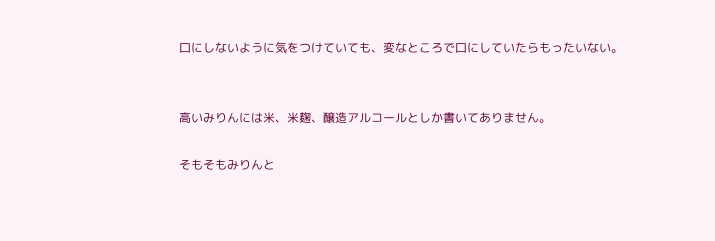口にしないように気をつけていても、変なところで口にしていたらもったいない。


高いみりんには米、米麹、醸造アルコールとしか書いてありません。

そもそもみりんと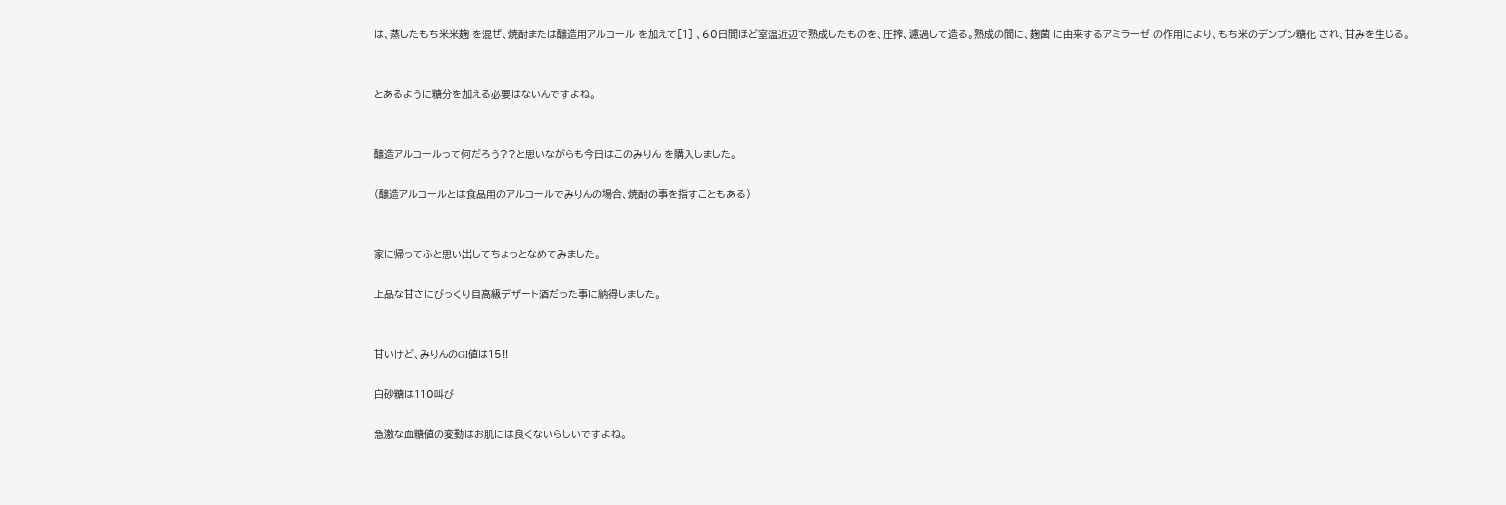は、蒸したもち米米麹 を混ぜ、焼酎または醸造用アルコール を加えて[1] 、60日間ほど室温近辺で熟成したものを、圧搾、濾過して造る。熟成の間に、麹菌 に由来するアミラーゼ の作用により、もち米のデンプン糖化 され、甘みを生じる。


とあるように糖分を加える必要はないんですよね。


醸造アルコールって何だろう??と思いながらも今日はこのみりん を購入しました。

(醸造アルコールとは食品用のアルコールでみりんの場合、焼酎の事を指すこともある)


家に帰ってふと思い出してちょっとなめてみました。

上品な甘さにびっくり目高級デザート酒だった事に納得しました。


甘いけど、みりんのGI値は15!!

白砂糖は110叫び

急激な血糖値の変動はお肌には良くないらしいですよね。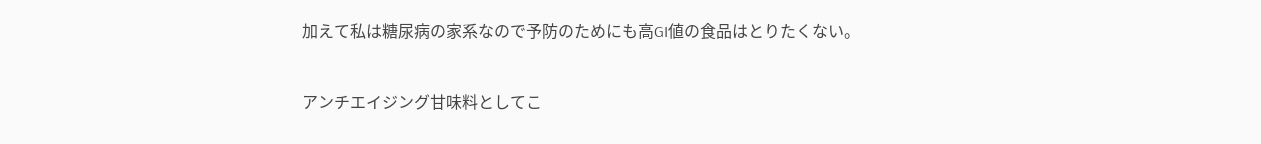加えて私は糖尿病の家系なので予防のためにも高GI値の食品はとりたくない。


アンチエイジング甘味料としてこ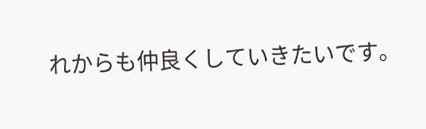れからも仲良くしていきたいです。